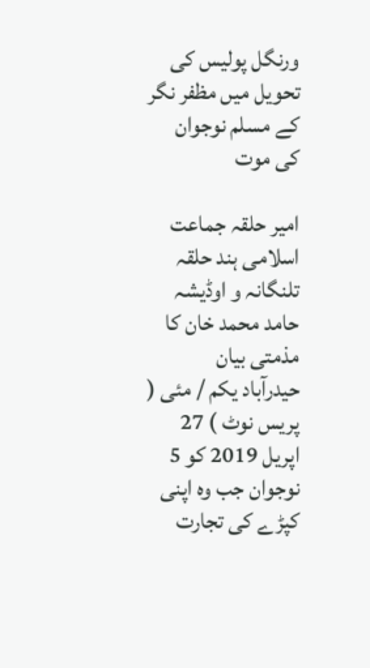ورنگل پولیس کی تحویل میں مظفر نگر کے مسلم نوجوان کی موت

امیر حلقہ جماعت اسلامی ہند حلقہ تلنگانہ و اوڈیشہ حامد محمد خان کا مذمتی بیان
حیدرآباد یکم / مئی ( پریس نوٹ ) 27 اپریل 2019 کو 5 نوجوان جب وہ اپنی کپڑے کی تجارت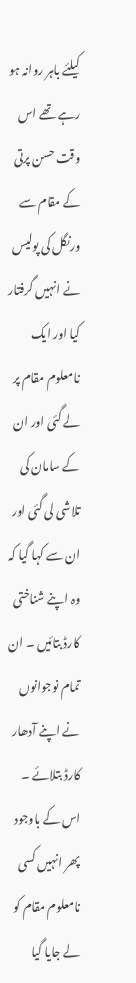کیلئے باہر روانہ ہو رہے تھے اس وقت حسن پرتی کے مقام سے ورنگل کی پولیس نے انہیں گرفتار کیا اور ایک نامعلوم مقام پر لے گئی اور ان کے سامان کی تلاشی لی گئی اور ان سے کہا گیا کہ وہ اپنے شناختی کارڈ بتائیں ۔ ان تمام نوجوانوں نے اپنے آدھار کارڈ بتلائے ۔ اس کے باوجود پھر انہیں کسی نامعلوم مقام کو لے جایا گیا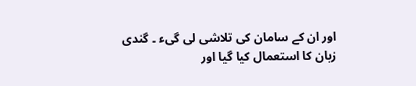اور ان کے سامان کی تلاشی لی گیء ۔ گندی زبان کا استعمال کیا گیا اور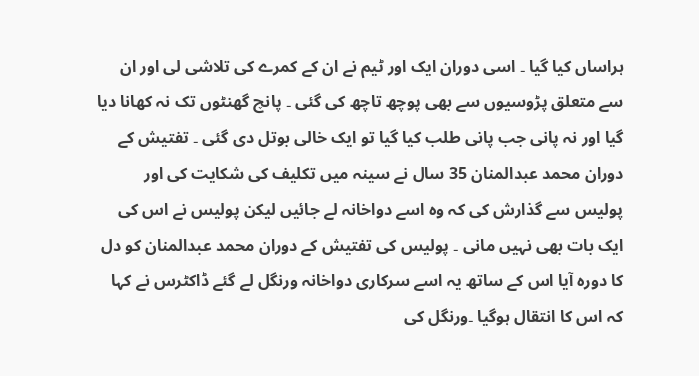ہراساں کیا گیا ۔ اسی دوران ایک اور ٹیم نے ان کے کمرے کی تلاشی لی اور ان سے متعلق پڑوسیوں سے بھی پوچھ تاچھ کی گئی ۔ پانچ گھنٹوں تک نہ کھانا دیا گیا اور نہ پانی جب پانی طلب کیا گیا تو ایک خالی بوتل دی گئی ۔ تفتیش کے دوران محمد عبدالمنان 35 سال نے سینہ میں تکلیف کی شکایت کی اور پولیس سے گذارش کی کہ وہ اسے دواخانہ لے جائیں لیکن پولیس نے اس کی ایک بات بھی نہیں مانی ۔ پولیس کی تفتیش کے دوران محمد عبدالمنان کو دل کا دورہ آیا اس کے ساتھ یہ اسے سرکاری دواخانہ ورنگل لے گئے ڈاکٹرس نے کہا کہ اس کا انتقال ہوگیا ۔ورنگل کی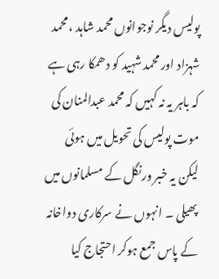پولیس دیگر نوجوانوں محمد شاہد ، محمد شہزاد اور محمد شہید کو دھمکا رہی ہے کہ باہر یہ نہ کہیں کہ محمد عبدالمنان کی موت پولیس کی تحویل میں ہوئی لیکن یہ خبر ورنگل کے مسلمانوں میں پھیلی ۔ انہوں نے سرکاری دواخانہ کے پاس جمع ہوکر احتجاج کیا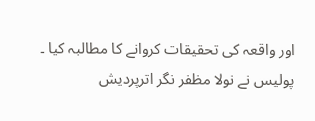اور واقعہ کی تحقیقات کروانے کا مطالبہ کیا ۔ پولیس نے نولا مظفر نگر اترپردیش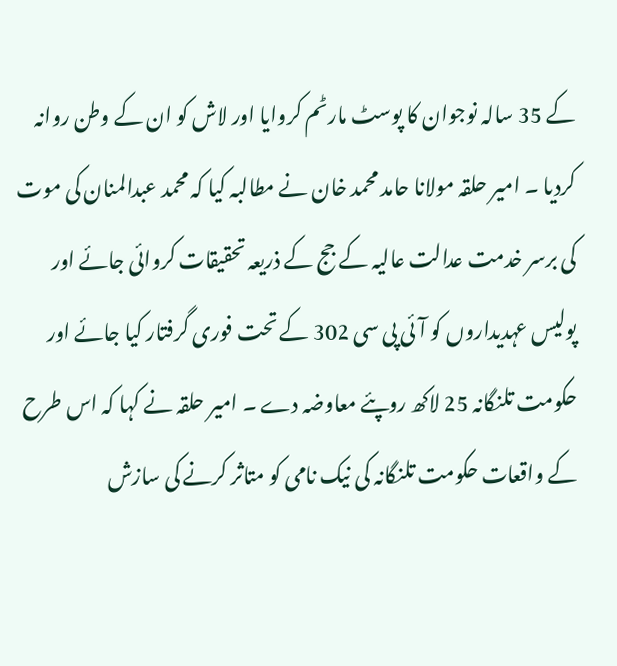کے 35 سالہ نوجوان کا پوسٹ مارٹم کروایا اور لاش کو ان کے وطن روانہ کردیا ۔ امیر حلقہ مولانا حامد محمد خان نے مطالبہ کیا کہ محمد عبدالمنان کی موت کی برسر خدمت عدالت عالیہ کے جج کے ذریعہ تحقیقات کروائی جائے اور پولیس عہدیداروں کو آئی پی سی 302 کے تحت فوری گرفتار کیا جائے اور حکومت تلنگانہ 25 لاکھ روپئے معاوضہ دے ۔ امیر حلقہ نے کہا کہ اس طرح کے واقعات حکومت تلنگانہ کی نیک نامی کو متاثر کرنے کی سازش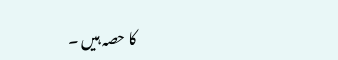کا حصہ ہیں ۔